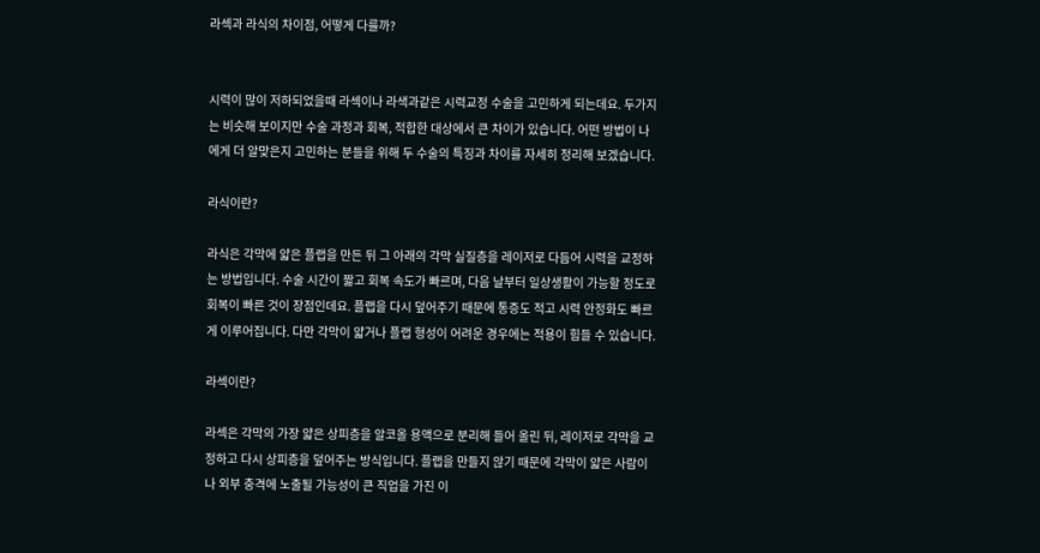라섹과 라식의 차이점, 어떻게 다를까?


시력이 많이 저하되었을때 라섹이나 라색과같은 시력교정 수술을 고민하게 되는데요. 두가지는 비슷해 보이지만 수술 과정과 회복, 적합한 대상에서 큰 차이가 있습니다. 어떤 방법이 나에게 더 알맞은지 고민하는 분들을 위해 두 수술의 특징과 차이를 자세히 정리해 보겠습니다.

라식이란?

라식은 각막에 얇은 플랩을 만든 뒤 그 아래의 각막 실질층을 레이저로 다듬어 시력을 교정하는 방법입니다. 수술 시간이 짧고 회복 속도가 빠르며, 다음 날부터 일상생활이 가능할 정도로 회복이 빠른 것이 장점인데요. 플랩을 다시 덮어주기 때문에 통증도 적고 시력 안정화도 빠르게 이루어집니다. 다만 각막이 얇거나 플랩 형성이 어려운 경우에는 적용이 힘들 수 있습니다.

라섹이란?

라섹은 각막의 가장 얇은 상피층을 알코올 용액으로 분리해 들어 올린 뒤, 레이저로 각막을 교정하고 다시 상피층을 덮어주는 방식입니다. 플랩을 만들지 않기 때문에 각막이 얇은 사람이나 외부 충격에 노출될 가능성이 큰 직업을 가진 이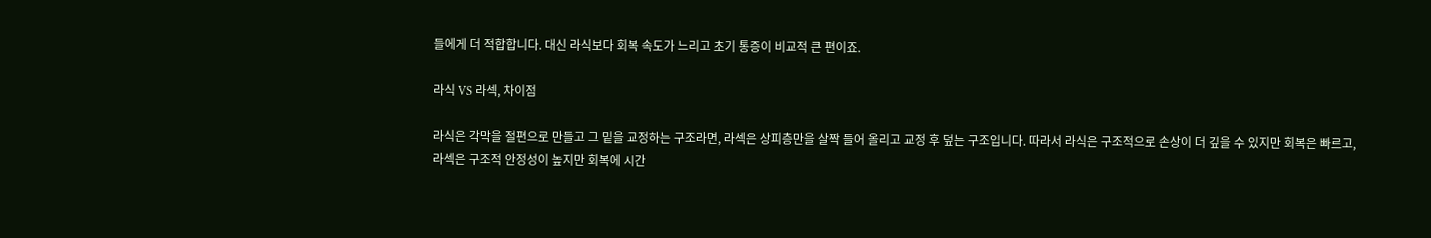들에게 더 적합합니다. 대신 라식보다 회복 속도가 느리고 초기 통증이 비교적 큰 편이죠.

라식 VS 라섹, 차이점

라식은 각막을 절편으로 만들고 그 밑을 교정하는 구조라면, 라섹은 상피층만을 살짝 들어 올리고 교정 후 덮는 구조입니다. 따라서 라식은 구조적으로 손상이 더 깊을 수 있지만 회복은 빠르고, 라섹은 구조적 안정성이 높지만 회복에 시간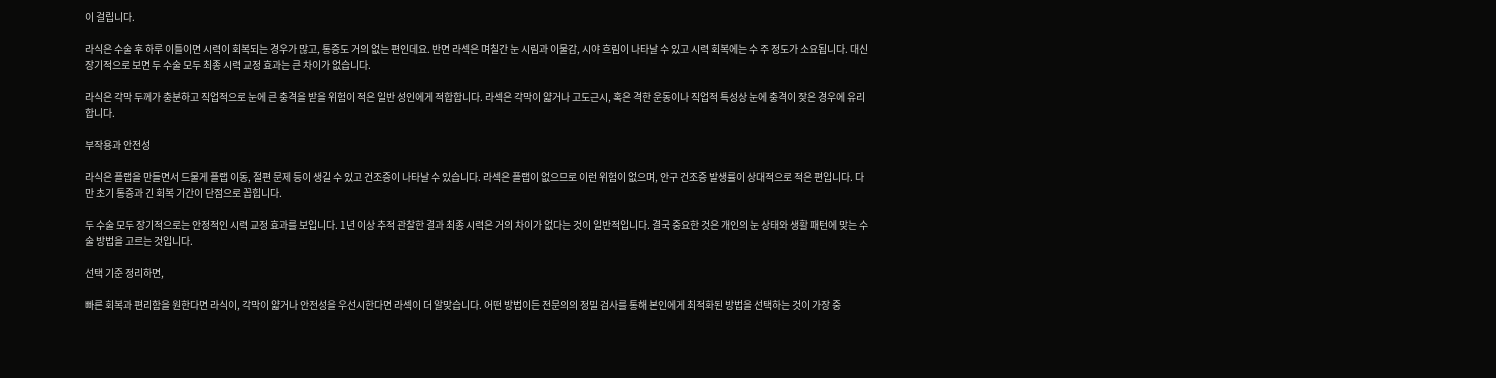이 걸립니다.

라식은 수술 후 하루 이틀이면 시력이 회복되는 경우가 많고, 통증도 거의 없는 편인데요. 반면 라섹은 며칠간 눈 시림과 이물감, 시야 흐림이 나타날 수 있고 시력 회복에는 수 주 정도가 소요됩니다. 대신 장기적으로 보면 두 수술 모두 최종 시력 교정 효과는 큰 차이가 없습니다.

라식은 각막 두께가 충분하고 직업적으로 눈에 큰 충격을 받을 위험이 적은 일반 성인에게 적합합니다. 라섹은 각막이 얇거나 고도근시, 혹은 격한 운동이나 직업적 특성상 눈에 충격이 잦은 경우에 유리합니다.

부작용과 안전성

라식은 플랩을 만들면서 드물게 플랩 이동, 절편 문제 등이 생길 수 있고 건조증이 나타날 수 있습니다. 라섹은 플랩이 없으므로 이런 위험이 없으며, 안구 건조증 발생률이 상대적으로 적은 편입니다. 다만 초기 통증과 긴 회복 기간이 단점으로 꼽힙니다.

두 수술 모두 장기적으로는 안정적인 시력 교정 효과를 보입니다. 1년 이상 추적 관찰한 결과 최종 시력은 거의 차이가 없다는 것이 일반적입니다. 결국 중요한 것은 개인의 눈 상태와 생활 패턴에 맞는 수술 방법을 고르는 것입니다.

선택 기준 정리하면,

빠른 회복과 편리함을 원한다면 라식이, 각막이 얇거나 안전성을 우선시한다면 라섹이 더 알맞습니다. 어떤 방법이든 전문의의 정밀 검사를 통해 본인에게 최적화된 방법을 선택하는 것이 가장 중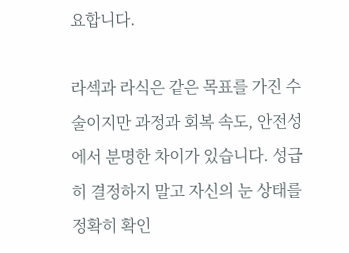요합니다.

라섹과 라식은 같은 목표를 가진 수술이지만 과정과 회복 속도, 안전성에서 분명한 차이가 있습니다. 성급히 결정하지 말고 자신의 눈 상태를 정확히 확인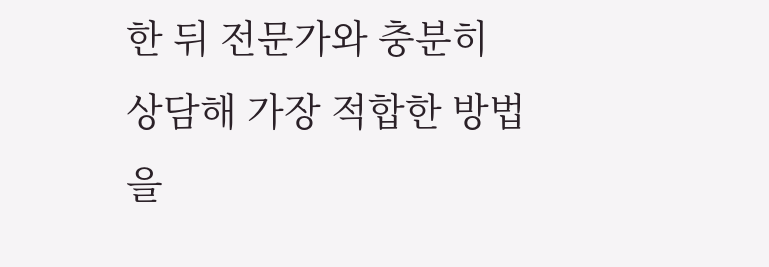한 뒤 전문가와 충분히 상담해 가장 적합한 방법을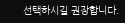선택하시길 권장합니다.